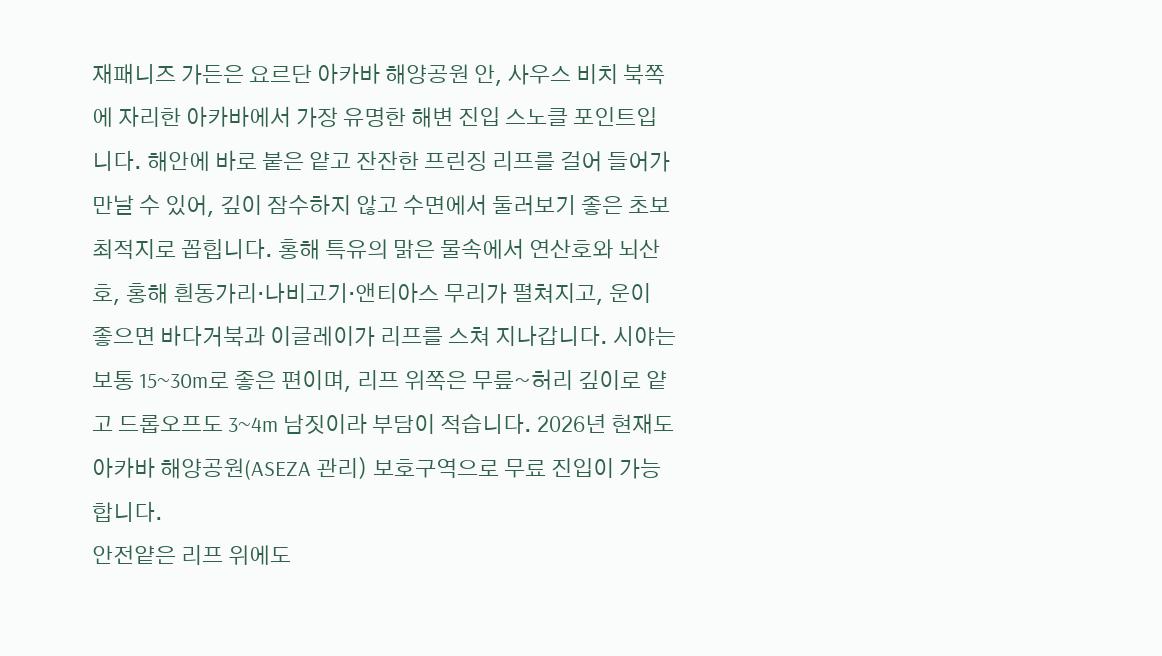재패니즈 가든은 요르단 아카바 해양공원 안, 사우스 비치 북쪽에 자리한 아카바에서 가장 유명한 해변 진입 스노클 포인트입니다. 해안에 바로 붙은 얕고 잔잔한 프린징 리프를 걸어 들어가 만날 수 있어, 깊이 잠수하지 않고 수면에서 둘러보기 좋은 초보 최적지로 꼽힙니다. 홍해 특유의 맑은 물속에서 연산호와 뇌산호, 홍해 흰동가리·나비고기·앤티아스 무리가 펼쳐지고, 운이 좋으면 바다거북과 이글레이가 리프를 스쳐 지나갑니다. 시야는 보통 15~30m로 좋은 편이며, 리프 위쪽은 무릎~허리 깊이로 얕고 드롭오프도 3~4m 남짓이라 부담이 적습니다. 2026년 현재도 아카바 해양공원(ASEZA 관리) 보호구역으로 무료 진입이 가능합니다.
안전얕은 리프 위에도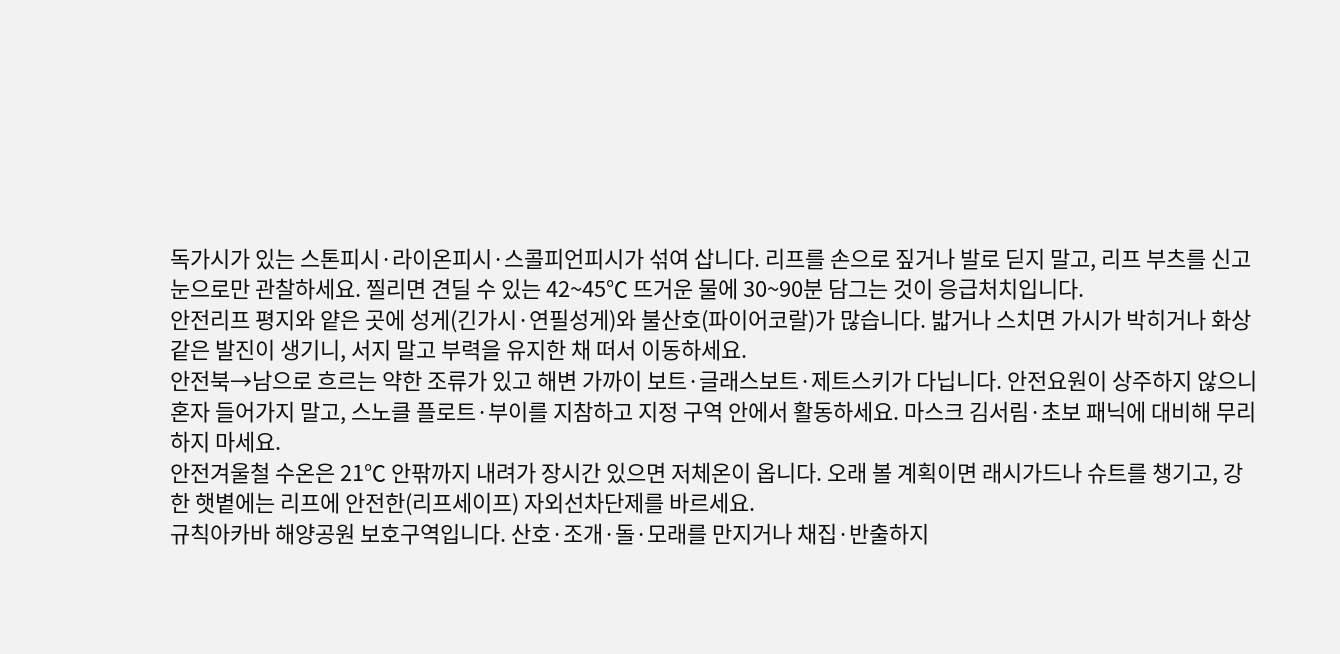독가시가 있는 스톤피시·라이온피시·스콜피언피시가 섞여 삽니다. 리프를 손으로 짚거나 발로 딛지 말고, 리프 부츠를 신고 눈으로만 관찰하세요. 찔리면 견딜 수 있는 42~45℃ 뜨거운 물에 30~90분 담그는 것이 응급처치입니다.
안전리프 평지와 얕은 곳에 성게(긴가시·연필성게)와 불산호(파이어코랄)가 많습니다. 밟거나 스치면 가시가 박히거나 화상 같은 발진이 생기니, 서지 말고 부력을 유지한 채 떠서 이동하세요.
안전북→남으로 흐르는 약한 조류가 있고 해변 가까이 보트·글래스보트·제트스키가 다닙니다. 안전요원이 상주하지 않으니 혼자 들어가지 말고, 스노클 플로트·부이를 지참하고 지정 구역 안에서 활동하세요. 마스크 김서림·초보 패닉에 대비해 무리하지 마세요.
안전겨울철 수온은 21℃ 안팎까지 내려가 장시간 있으면 저체온이 옵니다. 오래 볼 계획이면 래시가드나 슈트를 챙기고, 강한 햇볕에는 리프에 안전한(리프세이프) 자외선차단제를 바르세요.
규칙아카바 해양공원 보호구역입니다. 산호·조개·돌·모래를 만지거나 채집·반출하지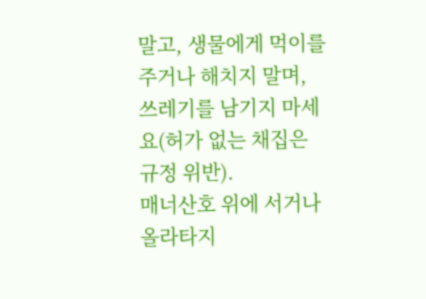말고, 생물에게 먹이를 주거나 해치지 말며, 쓰레기를 남기지 마세요(허가 없는 채집은 규정 위반).
매너산호 위에 서거나 올라타지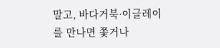말고, 바다거북·이글레이를 만나면 쫓거나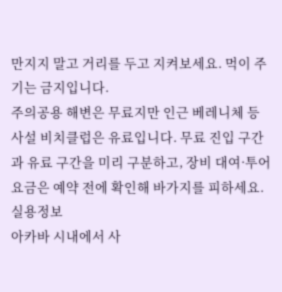만지지 말고 거리를 두고 지켜보세요. 먹이 주기는 금지입니다.
주의공용 해변은 무료지만 인근 베레니체 등 사설 비치클럽은 유료입니다. 무료 진입 구간과 유료 구간을 미리 구분하고, 장비 대여·투어 요금은 예약 전에 확인해 바가지를 피하세요.
실용정보
아카바 시내에서 사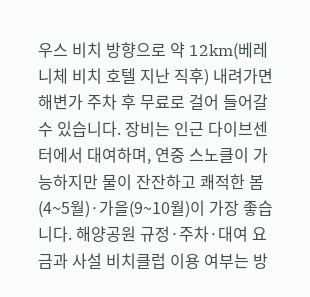우스 비치 방향으로 약 12km(베레니체 비치 호텔 지난 직후) 내려가면 해변가 주차 후 무료로 걸어 들어갈 수 있습니다. 장비는 인근 다이브센터에서 대여하며, 연중 스노클이 가능하지만 물이 잔잔하고 쾌적한 봄(4~5월)·가을(9~10월)이 가장 좋습니다. 해양공원 규정·주차·대여 요금과 사설 비치클럽 이용 여부는 방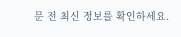문 전 최신 정보를 확인하세요.